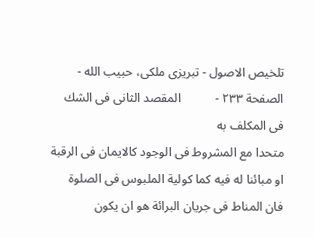تلخيص الاصول - تبریزی ملکی، حبیب الله - الصفحة ٢٣٣ -           المقصد الثانى فى الشك فى المكلف به
متحدا مع المشروط فى الوجود كالايمان فى الرقبة او مبائنا له فيه كما كولية الملبوس فى الصلوة فان المناط فى جريان البرائة هو ان يكون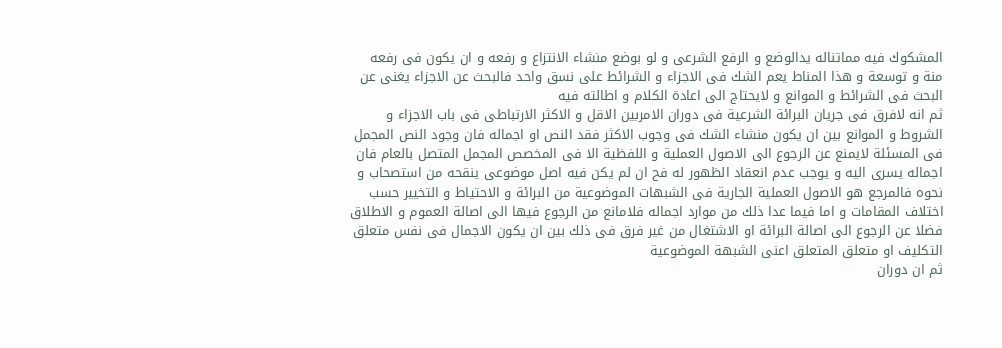المشكوك فيه مماتناله يدالوضع و الرفع الشرعى و لو بوضع منشاء الانتزاع و رفعه و ان يكون فى رفعه منة و توسعة و هذا المناط يعم الشك فى الاجزاء و الشرائط على نسق واحد فالبحث عن الاجزاء يغنى عن البحث فى الشرائط و الموانع و لايحتاج الى اعادة الكلام و اطالته فيه
ثم انه لافرق فى جريان البرائة الشرعية فى دوران الامربين الاقل و الاكثر الارتباطى فى باب الاجزاء و الشروط و الموانع بين ان يكون منشاء الشك فى وجوب الاكثر فقد النص او اجماله فان وجود النص المجمل فى المسئلة لايمنع عن الرجوع الى الاصول العملية و اللفظية الا فى المخصص المجمل المتصل بالعام فان اجماله يسرى اليه و يوجب عدم انعقاد الظهور له فح ان لم يكن فيه اصل موضوعى ينقحه من استصحاب و نحوه فالمرجع هو الاصول العملية الجارية فى الشبهات الموضوعية من البرائة و الاحتياط و التخيير حسب اختلاف المقامات و اما فيما عدا ذلك من موارد اجماله فلامانع من الرجوع فيها الى اصالة العموم و الاطلاق فضلا عن الرجوع الى اصالة البرائة او الاشتغال من غير فرق فى ذلك بين ان يكون الاجمال فى نفس متعلق التكليف او متعلق المتعلق اعنى الشبهة الموضوعية
ثم ان دوران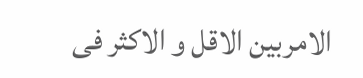الامربين الاقل و الاكثر فى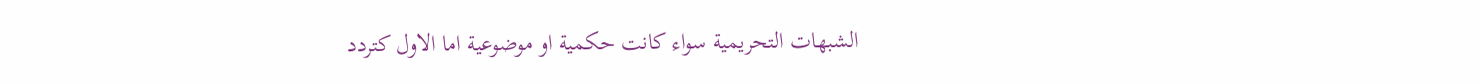الشبهات التحريمية سواء كانت حكمية او موضوعية اما الاول كتردد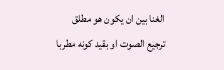الغنا بين ان يكون هو مطلق ترجيع الصوت او بقيد كونه مطربا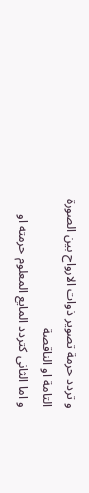و تردد حرمة تصوير ذوات الارواح بين الصورة التامة او الناقصة
و اما الثانى كتردد المايع المعلوم حرمته او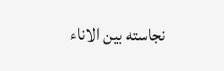نجاسته بين الاناء